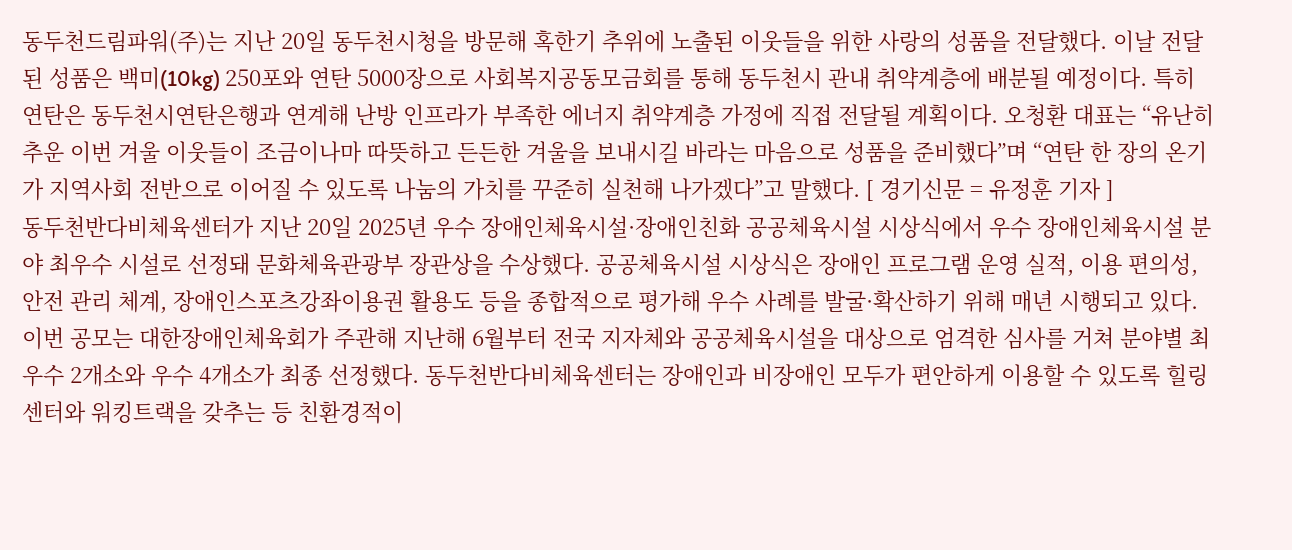동두천드림파워(주)는 지난 20일 동두천시청을 방문해 혹한기 추위에 노출된 이웃들을 위한 사랑의 성품을 전달했다. 이날 전달된 성품은 백미(10kg) 250포와 연탄 5000장으로 사회복지공동모금회를 통해 동두천시 관내 취약계층에 배분될 예정이다. 특히 연탄은 동두천시연탄은행과 연계해 난방 인프라가 부족한 에너지 취약계층 가정에 직접 전달될 계획이다. 오청환 대표는 “유난히 추운 이번 겨울 이웃들이 조금이나마 따뜻하고 든든한 겨울을 보내시길 바라는 마음으로 성품을 준비했다”며 “연탄 한 장의 온기가 지역사회 전반으로 이어질 수 있도록 나눔의 가치를 꾸준히 실천해 나가겠다”고 말했다. [ 경기신문 = 유정훈 기자 ]
동두천반다비체육센터가 지난 20일 2025년 우수 장애인체육시설·장애인친화 공공체육시설 시상식에서 우수 장애인체육시설 분야 최우수 시설로 선정돼 문화체육관광부 장관상을 수상했다. 공공체육시설 시상식은 장애인 프로그램 운영 실적, 이용 편의성, 안전 관리 체계, 장애인스포츠강좌이용권 활용도 등을 종합적으로 평가해 우수 사례를 발굴·확산하기 위해 매년 시행되고 있다. 이번 공모는 대한장애인체육회가 주관해 지난해 6월부터 전국 지자체와 공공체육시설을 대상으로 엄격한 심사를 거쳐 분야별 최우수 2개소와 우수 4개소가 최종 선정했다. 동두천반다비체육센터는 장애인과 비장애인 모두가 편안하게 이용할 수 있도록 힐링센터와 워킹트랙을 갖추는 등 친환경적이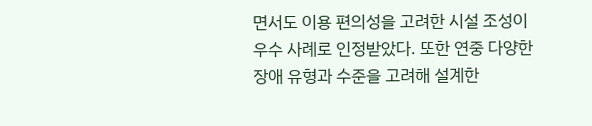면서도 이용 편의성을 고려한 시설 조성이 우수 사례로 인정받았다. 또한 연중 다양한 장애 유형과 수준을 고려해 설계한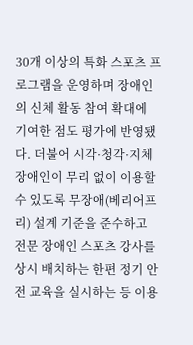30개 이상의 특화 스포츠 프로그램을 운영하며 장애인의 신체 활동 참여 확대에 기여한 점도 평가에 반영됐다. 더불어 시각·청각·지체장애인이 무리 없이 이용할 수 있도록 무장애(베리어프리) 설계 기준을 준수하고 전문 장애인 스포츠 강사를 상시 배치하는 한편 정기 안전 교육을 실시하는 등 이용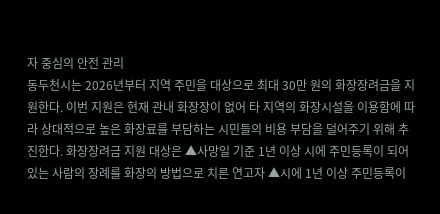자 중심의 안전 관리
동두천시는 2026년부터 지역 주민을 대상으로 최대 30만 원의 화장장려금을 지원한다. 이번 지원은 현재 관내 화장장이 없어 타 지역의 화장시설을 이용함에 따라 상대적으로 높은 화장료를 부담하는 시민들의 비용 부담을 덜어주기 위해 추진한다. 화장장려금 지원 대상은 ▲사망일 기준 1년 이상 시에 주민등록이 되어 있는 사람의 장례를 화장의 방법으로 치른 연고자 ▲시에 1년 이상 주민등록이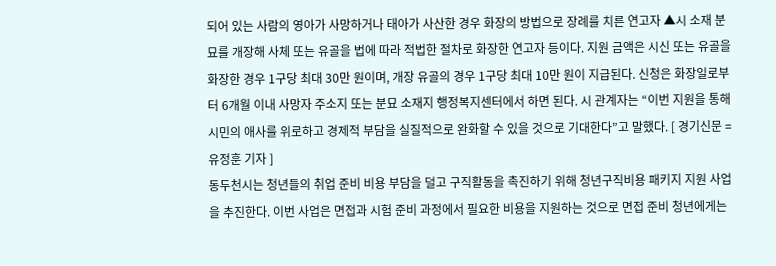되어 있는 사람의 영아가 사망하거나 태아가 사산한 경우 화장의 방법으로 장례를 치른 연고자 ▲시 소재 분묘를 개장해 사체 또는 유골을 법에 따라 적법한 절차로 화장한 연고자 등이다. 지원 금액은 시신 또는 유골을 화장한 경우 1구당 최대 30만 원이며, 개장 유골의 경우 1구당 최대 10만 원이 지급된다. 신청은 화장일로부터 6개월 이내 사망자 주소지 또는 분묘 소재지 행정복지센터에서 하면 된다. 시 관계자는 “이번 지원을 통해 시민의 애사를 위로하고 경제적 부담을 실질적으로 완화할 수 있을 것으로 기대한다”고 말했다. [ 경기신문 = 유정훈 기자 ]
동두천시는 청년들의 취업 준비 비용 부담을 덜고 구직활동을 촉진하기 위해 청년구직비용 패키지 지원 사업을 추진한다. 이번 사업은 면접과 시험 준비 과정에서 필요한 비용을 지원하는 것으로 면접 준비 청년에게는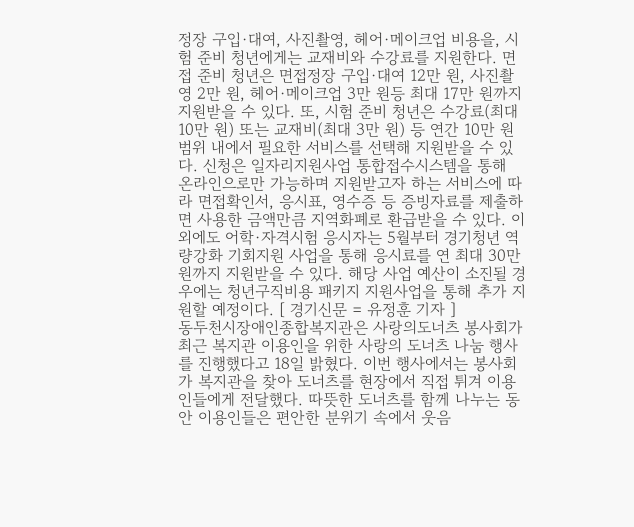정장 구입·대여, 사진촬영, 헤어·메이크업 비용을, 시험 준비 청년에게는 교재비와 수강료를 지원한다. 면접 준비 청년은 면접정장 구입·대여 12만 원, 사진촬영 2만 원, 헤어·메이크업 3만 원등 최대 17만 원까지 지원받을 수 있다. 또, 시험 준비 청년은 수강료(최대 10만 원) 또는 교재비(최대 3만 원) 등 연간 10만 원 범위 내에서 필요한 서비스를 선택해 지원받을 수 있다. 신청은 일자리지원사업 통합접수시스템을 통해 온라인으로만 가능하며 지원받고자 하는 서비스에 따라 면접확인서, 응시표, 영수증 등 증빙자료를 제출하면 사용한 금액만큼 지역화폐로 환급받을 수 있다. 이외에도 어학·자격시험 응시자는 5월부터 경기청년 역량강화 기회지원 사업을 통해 응시료를 연 최대 30만 원까지 지원받을 수 있다. 해당 사업 예산이 소진될 경우에는 청년구직비용 패키지 지원사업을 통해 추가 지원할 예정이다. [ 경기신문 = 유정훈 기자 ]
동두천시장애인종합복지관은 사랑의도너츠 봉사회가 최근 복지관 이용인을 위한 사랑의 도너츠 나눔 행사를 진행했다고 18일 밝혔다. 이번 행사에서는 봉사회가 복지관을 찾아 도너츠를 현장에서 직접 튀겨 이용인들에게 전달했다. 따뜻한 도너츠를 함께 나누는 동안 이용인들은 편안한 분위기 속에서 웃음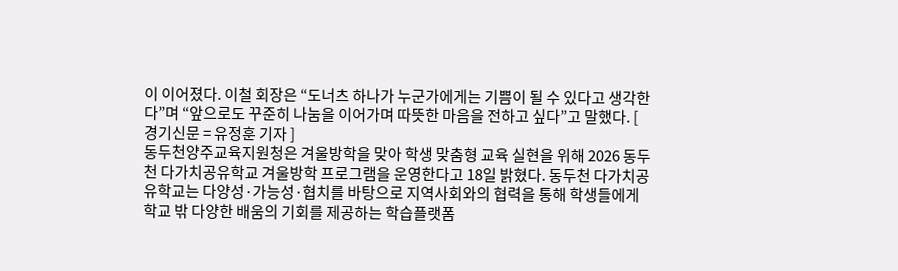이 이어졌다. 이철 회장은 “도너츠 하나가 누군가에게는 기쁨이 될 수 있다고 생각한다”며 “앞으로도 꾸준히 나눔을 이어가며 따뜻한 마음을 전하고 싶다”고 말했다. [ 경기신문 = 유정훈 기자 ]
동두천양주교육지원청은 겨울방학을 맞아 학생 맞춤형 교육 실현을 위해 2026 동두천 다가치공유학교 겨울방학 프로그램을 운영한다고 18일 밝혔다. 동두천 다가치공유학교는 다양성·가능성·협치를 바탕으로 지역사회와의 협력을 통해 학생들에게 학교 밖 다양한 배움의 기회를 제공하는 학습플랫폼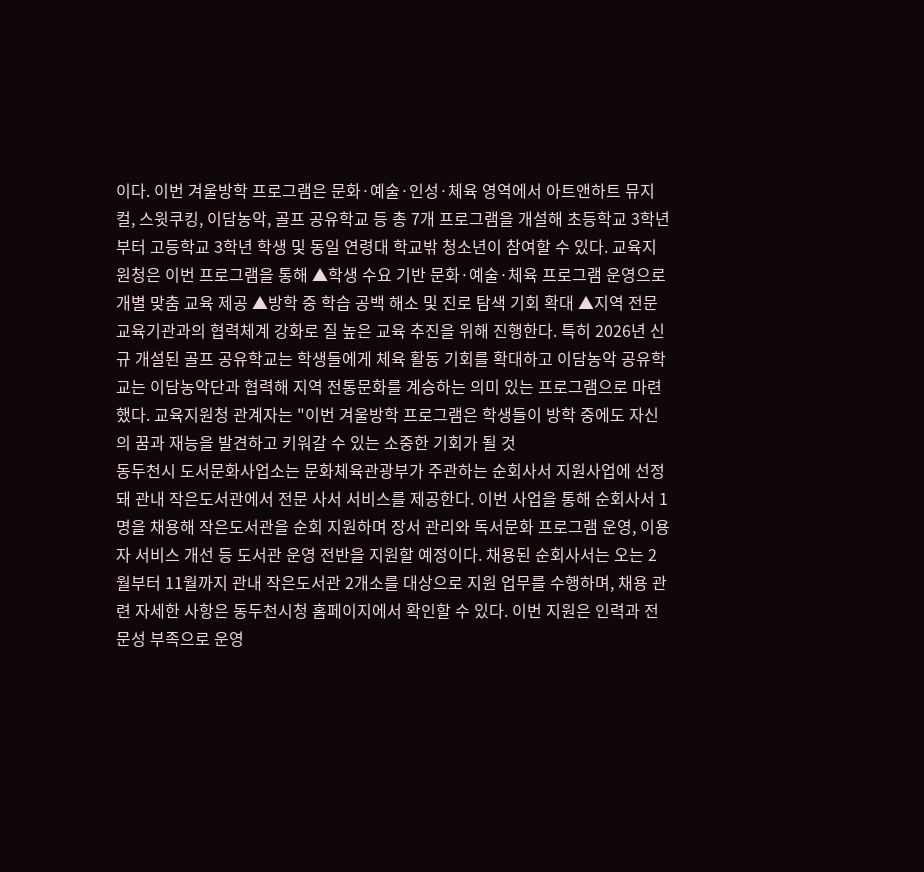이다. 이번 겨울방학 프로그램은 문화·예술·인성·체육 영역에서 아트앤하트 뮤지컬, 스윗쿠킹, 이담농악, 골프 공유학교 등 총 7개 프로그램을 개설해 초등학교 3학년부터 고등학교 3학년 학생 및 동일 연령대 학교밖 청소년이 참여할 수 있다. 교육지원청은 이번 프로그램을 통해 ▲학생 수요 기반 문화·예술·체육 프로그램 운영으로 개별 맞춤 교육 제공 ▲방학 중 학습 공백 해소 및 진로 탐색 기회 확대 ▲지역 전문 교육기관과의 협력체계 강화로 질 높은 교육 추진을 위해 진행한다. 특히 2026년 신규 개설된 골프 공유학교는 학생들에게 체육 활동 기회를 확대하고 이담농악 공유학교는 이담농악단과 협력해 지역 전통문화를 계승하는 의미 있는 프로그램으로 마련했다. 교육지원청 관계자는 "이번 겨울방학 프로그램은 학생들이 방학 중에도 자신의 꿈과 재능을 발견하고 키워갈 수 있는 소중한 기회가 될 것
동두천시 도서문화사업소는 문화체육관광부가 주관하는 순회사서 지원사업에 선정돼 관내 작은도서관에서 전문 사서 서비스를 제공한다. 이번 사업을 통해 순회사서 1명을 채용해 작은도서관을 순회 지원하며 장서 관리와 독서문화 프로그램 운영, 이용자 서비스 개선 등 도서관 운영 전반을 지원할 예정이다. 채용된 순회사서는 오는 2월부터 11월까지 관내 작은도서관 2개소를 대상으로 지원 업무를 수행하며, 채용 관련 자세한 사항은 동두천시청 홈페이지에서 확인할 수 있다. 이번 지원은 인력과 전문성 부족으로 운영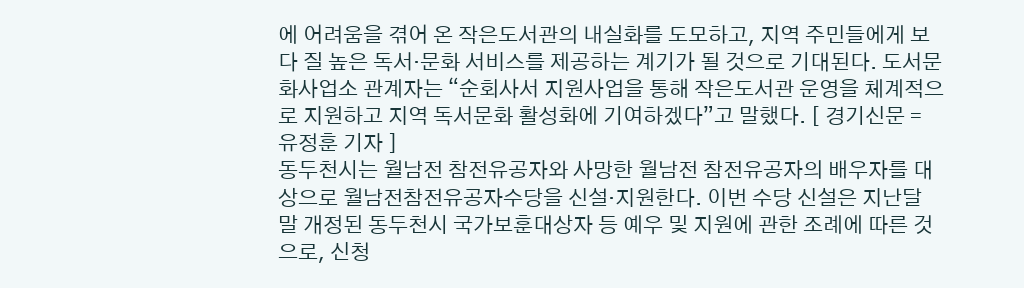에 어려움을 겪어 온 작은도서관의 내실화를 도모하고, 지역 주민들에게 보다 질 높은 독서·문화 서비스를 제공하는 계기가 될 것으로 기대된다. 도서문화사업소 관계자는 “순회사서 지원사업을 통해 작은도서관 운영을 체계적으로 지원하고 지역 독서문화 활성화에 기여하겠다”고 말했다. [ 경기신문 = 유정훈 기자 ]
동두천시는 월남전 참전유공자와 사망한 월남전 참전유공자의 배우자를 대상으로 월남전참전유공자수당을 신설·지원한다. 이번 수당 신설은 지난달 말 개정된 동두천시 국가보훈대상자 등 예우 및 지원에 관한 조례에 따른 것으로, 신청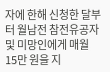자에 한해 신청한 달부터 월남전 참전유공자 및 미망인에게 매월 15만 원을 지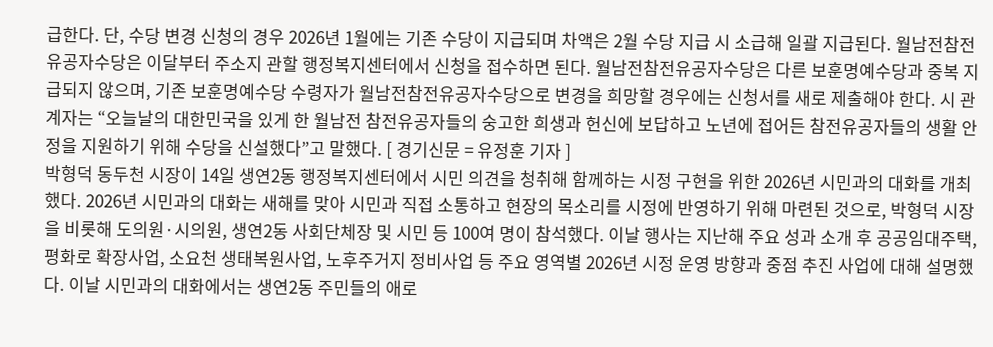급한다. 단, 수당 변경 신청의 경우 2026년 1월에는 기존 수당이 지급되며 차액은 2월 수당 지급 시 소급해 일괄 지급된다. 월남전참전유공자수당은 이달부터 주소지 관할 행정복지센터에서 신청을 접수하면 된다. 월남전참전유공자수당은 다른 보훈명예수당과 중복 지급되지 않으며, 기존 보훈명예수당 수령자가 월남전참전유공자수당으로 변경을 희망할 경우에는 신청서를 새로 제출해야 한다. 시 관계자는 “오늘날의 대한민국을 있게 한 월남전 참전유공자들의 숭고한 희생과 헌신에 보답하고 노년에 접어든 참전유공자들의 생활 안정을 지원하기 위해 수당을 신설했다”고 말했다. [ 경기신문 = 유정훈 기자 ]
박형덕 동두천 시장이 14일 생연2동 행정복지센터에서 시민 의견을 청취해 함께하는 시정 구현을 위한 2026년 시민과의 대화를 개최했다. 2026년 시민과의 대화는 새해를 맞아 시민과 직접 소통하고 현장의 목소리를 시정에 반영하기 위해 마련된 것으로, 박형덕 시장을 비롯해 도의원·시의원, 생연2동 사회단체장 및 시민 등 100여 명이 참석했다. 이날 행사는 지난해 주요 성과 소개 후 공공임대주택, 평화로 확장사업, 소요천 생태복원사업, 노후주거지 정비사업 등 주요 영역별 2026년 시정 운영 방향과 중점 추진 사업에 대해 설명했다. 이날 시민과의 대화에서는 생연2동 주민들의 애로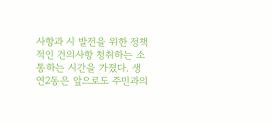사항과 시 발전을 위한 정책적인 건의사항 청취하는 소통하는 시간을 가졌다. 생연2동은 앞으로도 주민과의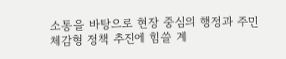소통을 바탕으로 현장 중심의 행정과 주민 체감형 정책 추진에 힘쓸 계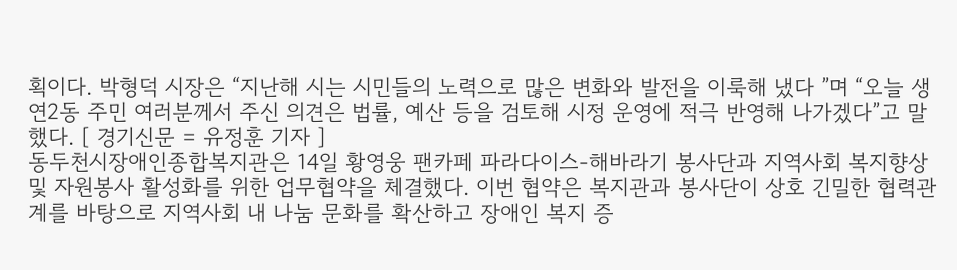획이다. 박형덕 시장은 “지난해 시는 시민들의 노력으로 많은 변화와 발전을 이룩해 냈다 ”며 “오늘 생연2동 주민 여러분께서 주신 의견은 법률, 예산 등을 검토해 시정 운영에 적극 반영해 나가겠다”고 말했다. [ 경기신문 = 유정훈 기자 ]
동두천시장애인종합복지관은 14일 황영웅 팬카페 파라다이스-해바라기 봉사단과 지역사회 복지향상 및 자원봉사 활성화를 위한 업무협약을 체결했다. 이번 협약은 복지관과 봉사단이 상호 긴밀한 협력관계를 바탕으로 지역사회 내 나눔 문화를 확산하고 장애인 복지 증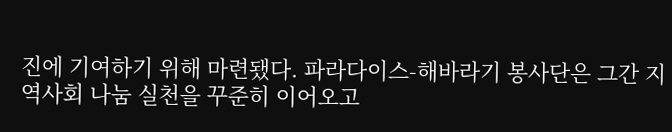진에 기여하기 위해 마련됐다. 파라다이스-해바라기 봉사단은 그간 지역사회 나눔 실천을 꾸준히 이어오고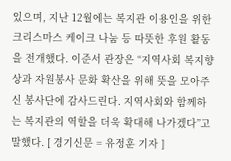있으며, 지난 12월에는 복지관 이용인을 위한 크리스마스 케이크 나눔 등 따뜻한 후원 활동을 전개했다. 이준서 관장은 “지역사회 복지향상과 자원봉사 문화 확산을 위해 뜻을 모아주신 봉사단에 감사드린다. 지역사회와 함께하는 복지관의 역할을 더욱 확대해 나가겠다”고 말했다. [ 경기신문 = 유정훈 기자 ]